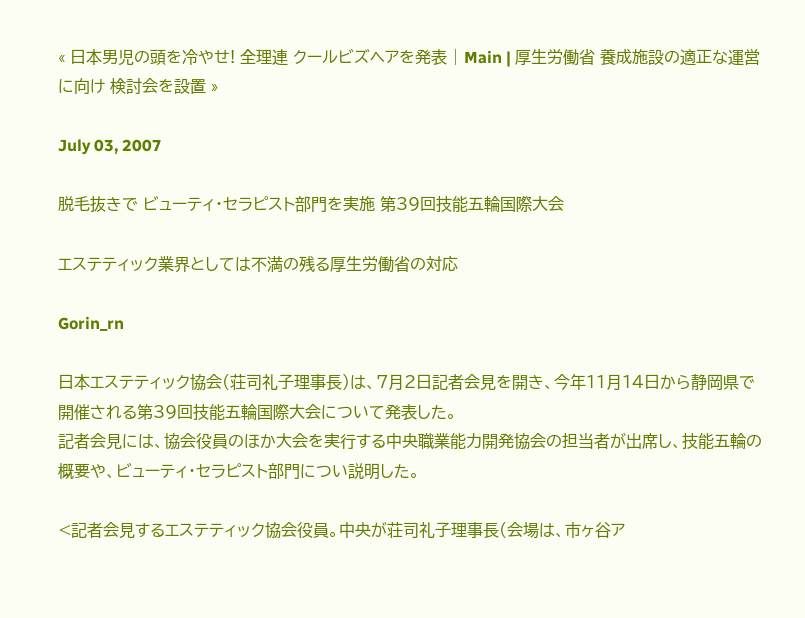« 日本男児の頭を冷やせ! 全理連 クールビズヘアを発表 | Main | 厚生労働省 養成施設の適正な運営に向け 検討会を設置 »

July 03, 2007

脱毛抜きで ビューティ・セラピスト部門を実施 第39回技能五輪国際大会

エステティック業界としては不満の残る厚生労働省の対応

Gorin_rn

日本エステティック協会(荘司礼子理事長)は、7月2日記者会見を開き、今年11月14日から静岡県で開催される第39回技能五輪国際大会について発表した。
記者会見には、協会役員のほか大会を実行する中央職業能力開発協会の担当者が出席し、技能五輪の概要や、ビューティ・セラピスト部門につい説明した。

<記者会見するエステティック協会役員。中央が荘司礼子理事長(会場は、市ヶ谷ア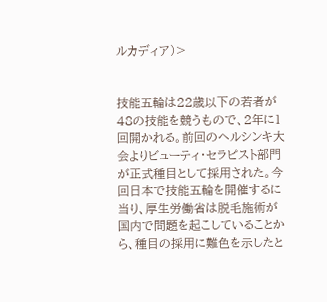ルカディア)>


技能五輪は22歳以下の若者が48の技能を競うもので、2年に1回開かれる。前回のヘルシンキ大会よりビューティ・セラピスト部門が正式種目として採用された。今回日本で技能五輪を開催するに当り、厚生労働省は脱毛施術が国内で問題を起こしていることから、種目の採用に難色を示したと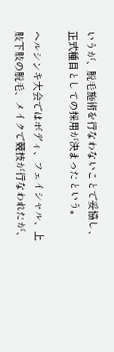いうが、脱毛施術を行なわないことで妥協し、正式種目としての採用が決まったという。

ヘルシンキ大会ではボディ、フェイシャル、上肢下肢の脱毛、メイクで競技が行なわれたが、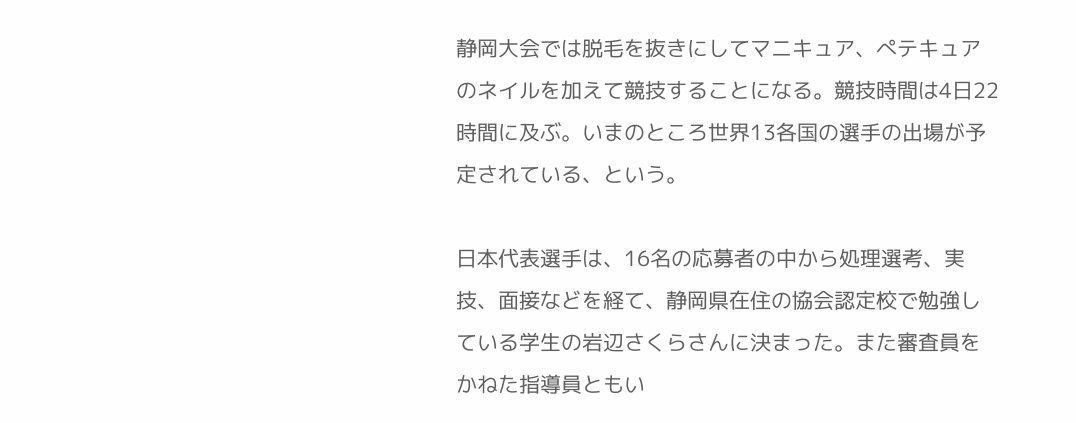静岡大会では脱毛を抜きにしてマニキュア、ぺテキュアのネイルを加えて競技することになる。競技時間は4日22時間に及ぶ。いまのところ世界13各国の選手の出場が予定されている、という。

日本代表選手は、16名の応募者の中から処理選考、実技、面接などを経て、静岡県在住の協会認定校で勉強している学生の岩辺さくらさんに決まった。また審査員をかねた指導員ともい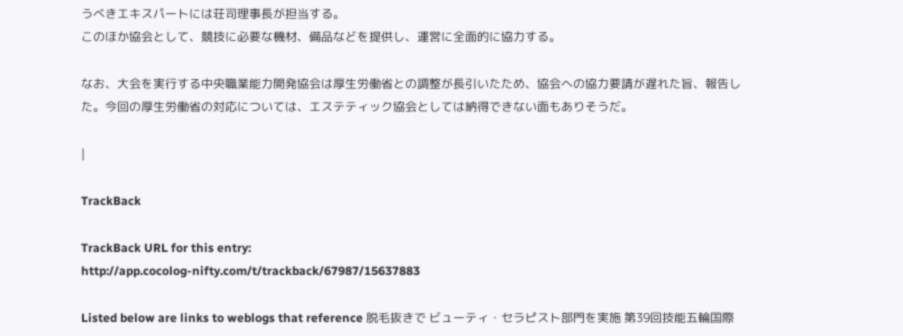うべきエキスパートには荘司理事長が担当する。
このほか協会として、競技に必要な機材、備品などを提供し、運営に全面的に協力する。

なお、大会を実行する中央職業能力開発協会は厚生労働省との調整が長引いたため、協会への協力要請が遅れた旨、報告した。今回の厚生労働省の対応については、エステティック協会としては納得できない面もありそうだ。

|

TrackBack

TrackBack URL for this entry:
http://app.cocolog-nifty.com/t/trackback/67987/15637883

Listed below are links to weblogs that reference 脱毛抜きで ビューティ・セラピスト部門を実施 第39回技能五輪国際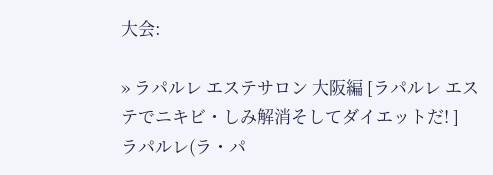大会:

» ラパルレ エステサロン 大阪編 [ラパルレ エステでニキビ・しみ解消そしてダイエットだ! ]
ラパルレ(ラ・パ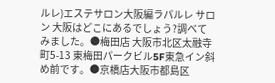ルレ)エステサロン大阪編ラパルレ サロン 大阪はどこにあるでしょう?調べてみました。●梅田店 大阪市北区太融寺町5-13 東梅田パークビル5F東急イン斜め前です。●京橋店大阪市都島区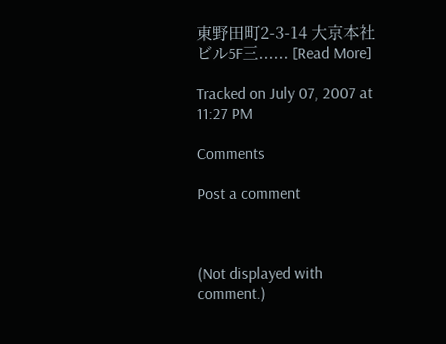東野田町2-3-14 大京本社ビル5F三...... [Read More]

Tracked on July 07, 2007 at 11:27 PM

Comments

Post a comment



(Not displayed with comment.)